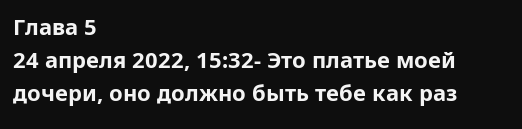Глава 5
24 апреля 2022, 15:32- Это платье моей дочери, оно должно быть тебе как раз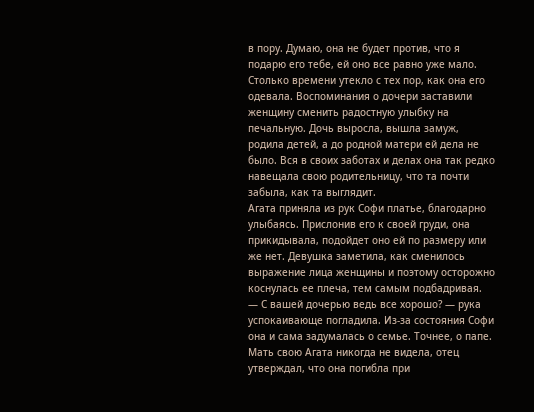в пору. Думаю, она не будет против, что я подарю его тебе, ей оно все равно уже мало. Столько времени утекло с тех пор, как она его одевала. Воспоминания о дочери заставили женщину сменить радостную улыбку на печальную. Дочь выросла, вышла замуж, родила детей, а до родной матери ей дела не было. Вся в своих заботах и делах она так редко навещала свою родительницу, что та почти забыла, как та выглядит.
Агата приняла из рук Софи платье, благодарно улыбаясь. Прислонив его к своей груди, она прикидывала, подойдет оно ей по размеру или же нет. Девушка заметила, как сменилось выражение лица женщины и поэтому осторожно коснулась ее плеча, тем самым подбадривая.
— С вашей дочерью ведь все хорошо? — рука успокаивающе погладила. Из-за состояния Софи она и сама задумалась о семье. Точнее, о папе. Мать свою Агата никогда не видела, отец утверждал, что она погибла при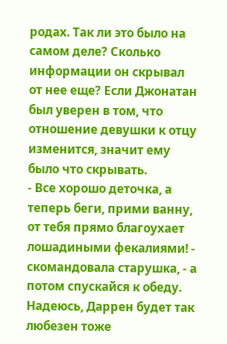родах. Так ли это было на самом деле? Сколько информации он скрывал от нее еще? Если Джонатан был уверен в том, что отношение девушки к отцу изменится, значит ему было что скрывать.
- Все хорошо деточка, а теперь беги, прими ванну, от тебя прямо благоухает лошадиными фекалиями! - скомандовала старушка, - а потом спускайся к обеду. Надеюсь, Даррен будет так любезен тоже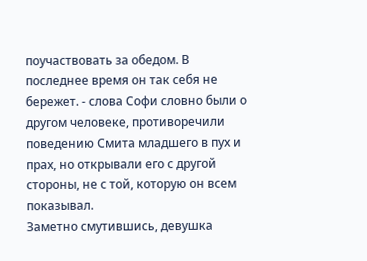поучаствовать за обедом. В последнее время он так себя не бережет. - слова Софи словно были о другом человеке, противоречили поведению Смита младшего в пух и прах, но открывали его с другой стороны, не с той, которую он всем показывал.
Заметно смутившись, девушка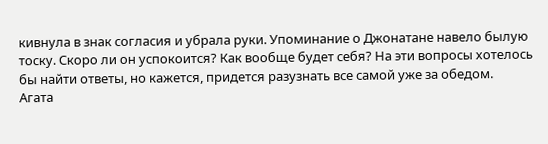кивнула в знак согласия и убрала руки. Упоминание о Джонатане навело былую тоску. Скоро ли он успокоится? Как вообще будет себя? На эти вопросы хотелось бы найти ответы, но кажется, придется разузнать все самой уже за обедом.
Агата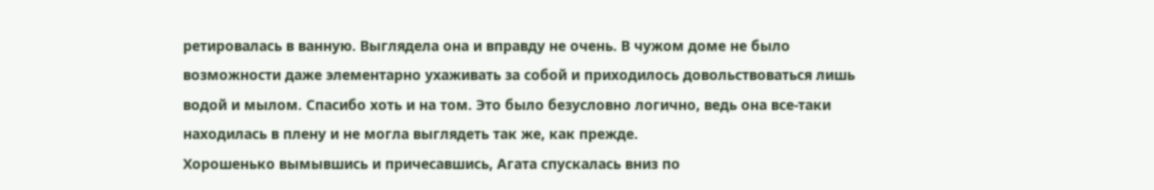ретировалась в ванную. Выглядела она и вправду не очень. В чужом доме не было возможности даже элементарно ухаживать за собой и приходилось довольствоваться лишь водой и мылом. Спасибо хоть и на том. Это было безусловно логично, ведь она все-таки находилась в плену и не могла выглядеть так же, как прежде.
Хорошенько вымывшись и причесавшись, Агата спускалась вниз по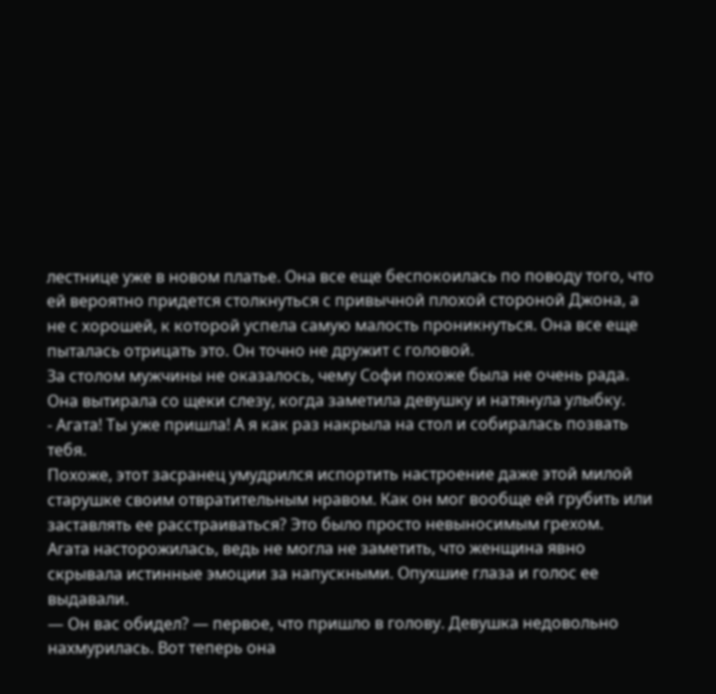лестнице уже в новом платье. Она все еще беспокоилась по поводу того, что ей вероятно придется столкнуться с привычной плохой стороной Джона, а не с хорошей, к которой успела самую малость проникнуться. Она все еще пыталась отрицать это. Он точно не дружит с головой.
За столом мужчины не оказалось, чему Софи похоже была не очень рада. Она вытирала со щеки слезу, когда заметила девушку и натянула улыбку.
- Агата! Ты уже пришла! А я как раз накрыла на стол и собиралась позвать тебя.
Похоже, этот засранец умудрился испортить настроение даже этой милой старушке своим отвратительным нравом. Как он мог вообще ей грубить или заставлять ее расстраиваться? Это было просто невыносимым грехом.
Агата насторожилась, ведь не могла не заметить, что женщина явно скрывала истинные эмоции за напускными. Опухшие глаза и голос ее выдавали.
— Он вас обидел? — первое, что пришло в голову. Девушка недовольно нахмурилась. Вот теперь она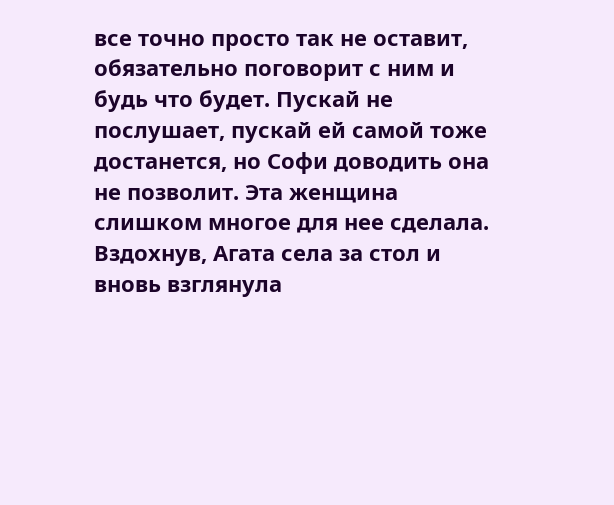все точно просто так не оставит, обязательно поговорит с ним и будь что будет. Пускай не послушает, пускай ей самой тоже достанется, но Софи доводить она не позволит. Эта женщина слишком многое для нее сделала. Вздохнув, Агата села за стол и вновь взглянула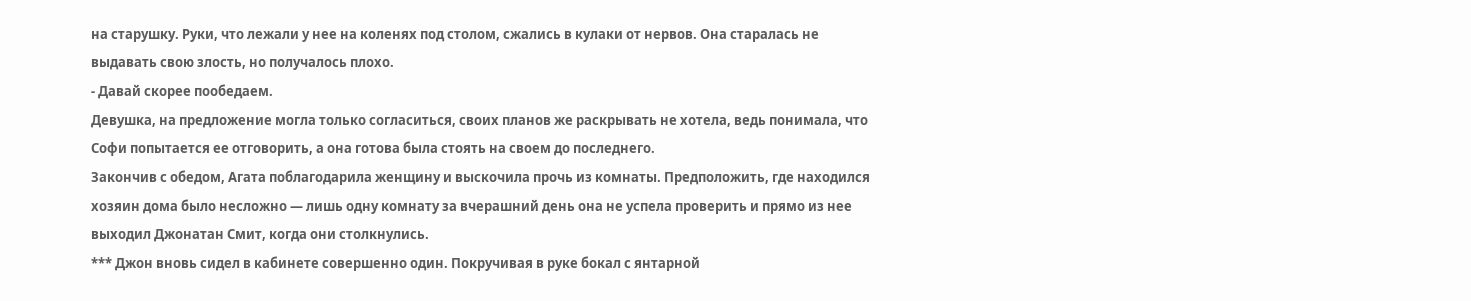на старушку. Руки, что лежали у нее на коленях под столом, сжались в кулаки от нервов. Она старалась не выдавать свою злость, но получалось плохо.
- Давай скорее пообедаем.
Девушка, на предложение могла только согласиться, своих планов же раскрывать не хотела, ведь понимала, что Софи попытается ее отговорить, а она готова была стоять на своем до последнего.
Закончив с обедом, Агата поблагодарила женщину и выскочила прочь из комнаты. Предположить, где находился хозяин дома было несложно — лишь одну комнату за вчерашний день она не успела проверить и прямо из нее выходил Джонатан Смит, когда они столкнулись.
*** Джон вновь сидел в кабинете совершенно один. Покручивая в руке бокал с янтарной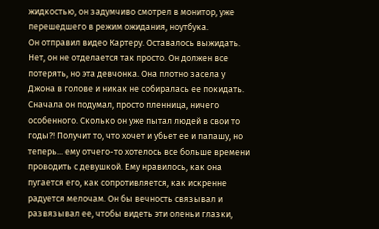жидкостью, он задумчиво смотрел в монитор, уже перешедшего в режим ожидания, ноутбука.
Он отправил видео Картеру. Оставалось выжидать. Нет, он не отделается так просто. Он должен все потерять, но эта девчонка. Она плотно засела у Джона в голове и никак не собиралась ее покидать. Сначала он подумал, просто пленница, ничего особенного. Сколько он уже пытал людей в свои то годы?! Получит то, что хочет и убьет ее и папашу, но теперь... ему отчего-то хотелось все больше времени проводить с девушкой. Ему нравилось, как она пугается его, как сопротивляется, как искренне радуется мелочам. Он бы вечность связывал и развязывал ее, чтобы видеть эти оленьи глазки,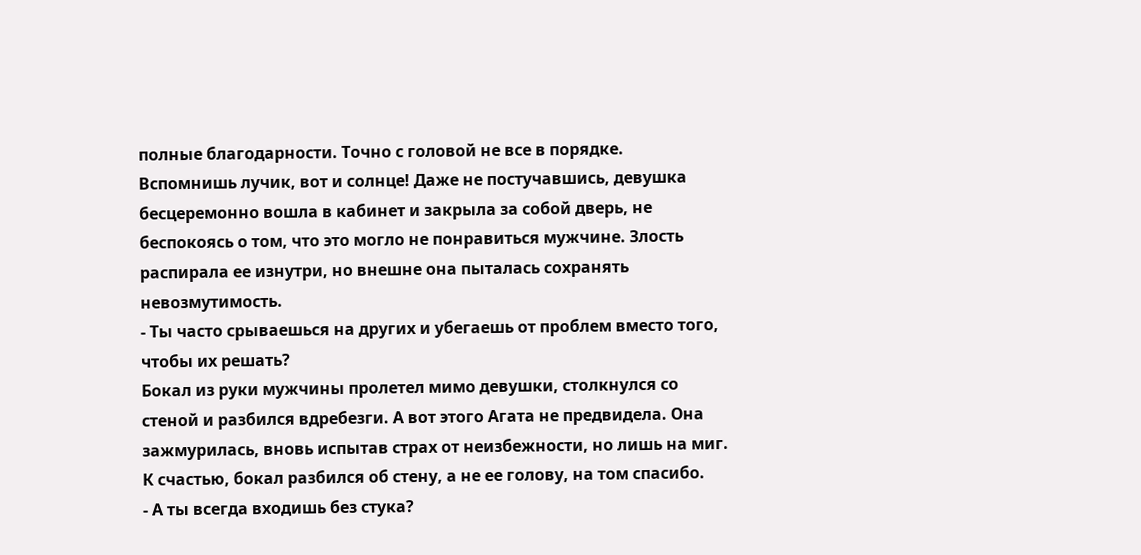полные благодарности. Точно с головой не все в порядке.
Вспомнишь лучик, вот и солнце! Даже не постучавшись, девушка бесцеремонно вошла в кабинет и закрыла за собой дверь, не беспокоясь о том, что это могло не понравиться мужчине. Злость распирала ее изнутри, но внешне она пыталась сохранять невозмутимость.
- Ты часто срываешься на других и убегаешь от проблем вместо того, чтобы их решать?
Бокал из руки мужчины пролетел мимо девушки, столкнулся со стеной и разбился вдребезги. А вот этого Агата не предвидела. Она зажмурилась, вновь испытав страх от неизбежности, но лишь на миг. К счастью, бокал разбился об стену, а не ее голову, на том спасибо.
- А ты всегда входишь без стука?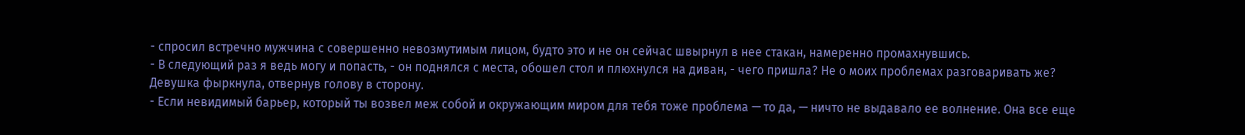- спросил встречно мужчина с совершенно невозмутимым лицом, будто это и не он сейчас швырнул в нее стакан, намеренно промахнувшись.
- В следующий раз я ведь могу и попасть, - он поднялся с места, обошел стол и плюхнулся на диван, - чего пришла? Не о моих проблемах разговаривать же?
Девушка фыркнула, отвернув голову в сторону.
- Если невидимый барьер, который ты возвел меж собой и окружающим миром для тебя тоже проблема — то да, — ничто не выдавало ее волнение. Она все еще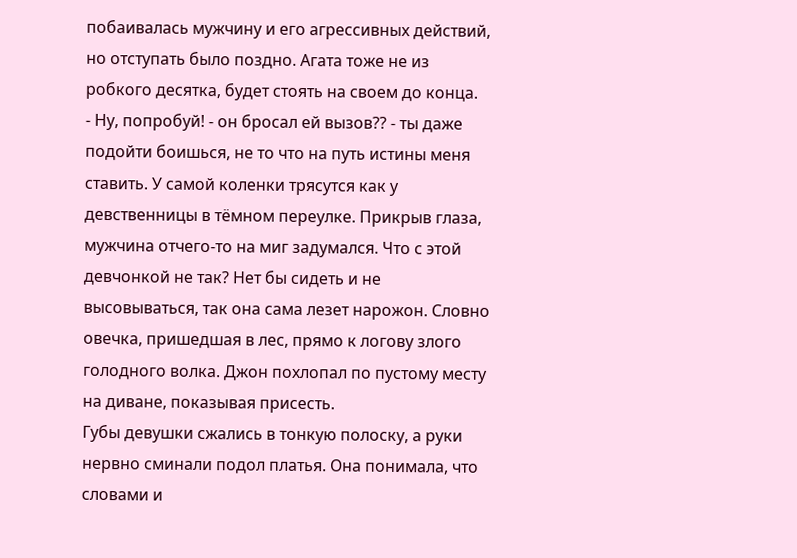побаивалась мужчину и его агрессивных действий, но отступать было поздно. Агата тоже не из робкого десятка, будет стоять на своем до конца.
- Ну, попробуй! - он бросал ей вызов?? - ты даже подойти боишься, не то что на путь истины меня ставить. У самой коленки трясутся как у девственницы в тёмном переулке. Прикрыв глаза, мужчина отчего-то на миг задумался. Что с этой девчонкой не так? Нет бы сидеть и не высовываться, так она сама лезет нарожон. Словно овечка, пришедшая в лес, прямо к логову злого голодного волка. Джон похлопал по пустому месту на диване, показывая присесть.
Губы девушки сжались в тонкую полоску, а руки нервно сминали подол платья. Она понимала, что словами и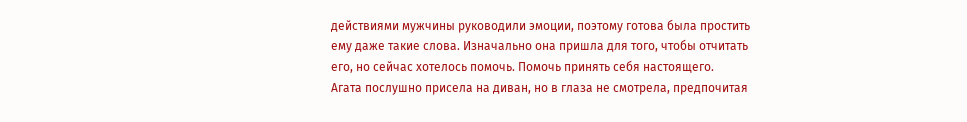действиями мужчины руководили эмоции, поэтому готова была простить ему даже такие слова. Изначально она пришла для того, чтобы отчитать его, но сейчас хотелось помочь. Помочь принять себя настоящего.
Агата послушно присела на диван, но в глаза не смотрела, предпочитая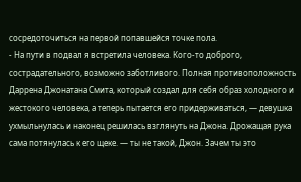сосредоточиться на первой попавшейся точке пола.
- На пути в подвал я встретила человека. Кого-то доброго, сострадательного, возможно заботливого. Полная противоположность Даррена Джонатана Смита, который создал для себя образ холодного и жестокого человека, а теперь пытается его придерживаться, — девушка ухмыльнулась и наконец решилась взглянуть на Джона. Дрожащая рука сама потянулась к его щеке. — ты не такой, Джон. Зачем ты это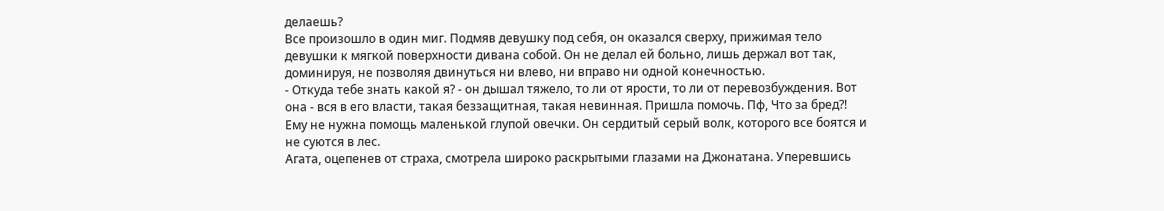делаешь?
Все произошло в один миг. Подмяв девушку под себя, он оказался сверху, прижимая тело девушки к мягкой поверхности дивана собой. Он не делал ей больно, лишь держал вот так, доминируя, не позволяя двинуться ни влево, ни вправо ни одной конечностью.
- Откуда тебе знать какой я? - он дышал тяжело, то ли от ярости, то ли от перевозбуждения. Вот она - вся в его власти, такая беззащитная, такая невинная. Пришла помочь. Пф, Что за бред?! Ему не нужна помощь маленькой глупой овечки. Он сердитый серый волк, которого все боятся и не суются в лес.
Агата, оцепенев от страха, смотрела широко раскрытыми глазами на Джонатана. Уперевшись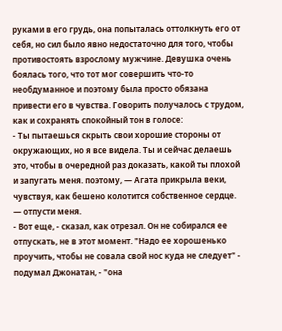руками в его грудь, она попыталась оттолкнуть его от себя, но сил было явно недостаточно для того, чтобы противостоять взрослому мужчине. Девушка очень боялась того, что тот мог совершить что-то необдуманное и поэтому была просто обязана привести его в чувства. Говорить получалось с трудом, как и сохранять спокойный тон в голосе:
- Ты пытаешься скрыть свои хорошие стороны от окружающих, но я все видела. Ты и сейчас делаешь это, чтобы в очередной раз доказать, какой ты плохой и запугать меня. поэтому, — Агата прикрыла веки, чувствуя, как бешено колотится собственное сердце. — отпусти меня.
- Вот еще, - сказал, как отрезал. Он не собирался ее отпускать, не в этот момент. "Надо ее хорошенько проучить, чтобы не совала свой нос куда не следует" - подумал Джонатан, - "она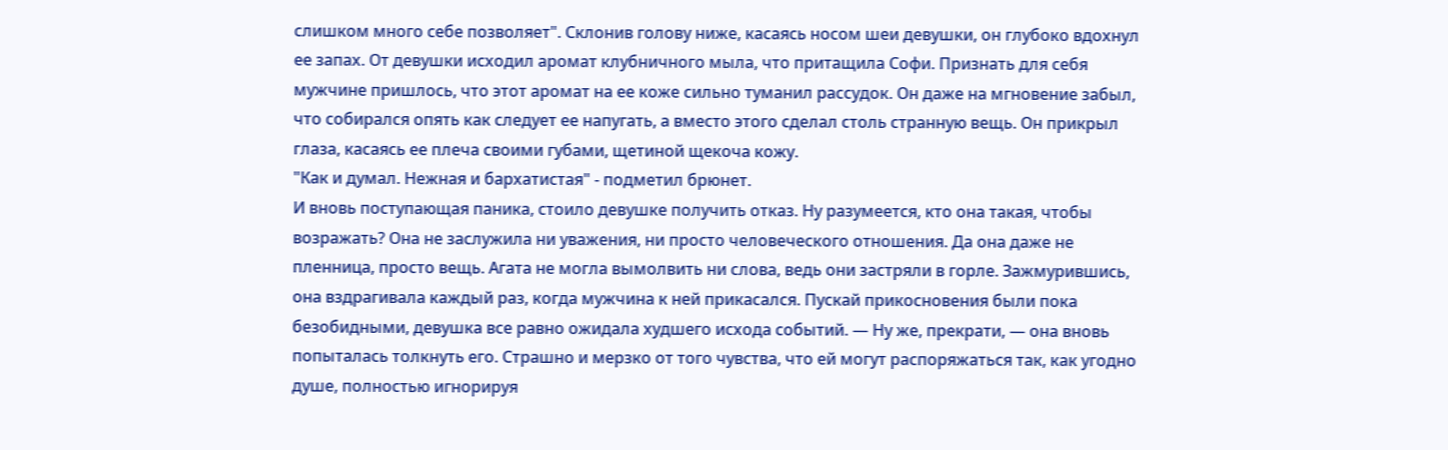слишком много себе позволяет". Склонив голову ниже, касаясь носом шеи девушки, он глубоко вдохнул ее запах. От девушки исходил аромат клубничного мыла, что притащила Софи. Признать для себя мужчине пришлось, что этот аромат на ее коже сильно туманил рассудок. Он даже на мгновение забыл, что собирался опять как следует ее напугать, а вместо этого сделал столь странную вещь. Он прикрыл глаза, касаясь ее плеча своими губами, щетиной щекоча кожу.
"Как и думал. Нежная и бархатистая" - подметил брюнет.
И вновь поступающая паника, стоило девушке получить отказ. Ну разумеется, кто она такая, чтобы возражать? Она не заслужила ни уважения, ни просто человеческого отношения. Да она даже не пленница, просто вещь. Агата не могла вымолвить ни слова, ведь они застряли в горле. Зажмурившись, она вздрагивала каждый раз, когда мужчина к ней прикасался. Пускай прикосновения были пока безобидными, девушка все равно ожидала худшего исхода событий. — Ну же, прекрати, — она вновь попыталась толкнуть его. Страшно и мерзко от того чувства, что ей могут распоряжаться так, как угодно душе, полностью игнорируя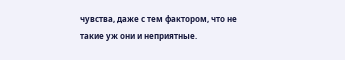чувства, даже с тем фактором, что не такие уж они и неприятные.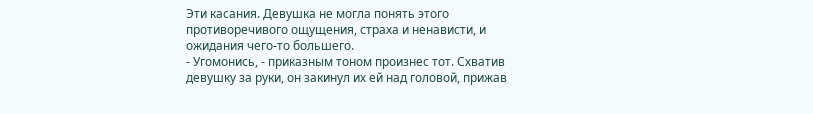Эти касания. Девушка не могла понять этого противоречивого ощущения, страха и ненависти, и ожидания чего-то большего.
- Угомонись, - приказным тоном произнес тот. Схватив девушку за руки, он закинул их ей над головой, прижав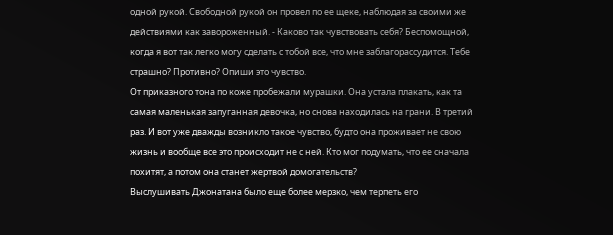одной рукой. Свободной рукой он провел по ее щеке, наблюдая за своими же действиями как завороженный. - Каково так чувствовать себя? Беспомощной, когда я вот так легко могу сделать с тобой все, что мне заблагорассудится. Тебе страшно? Противно? Опиши это чувство.
От приказного тона по коже пробежали мурашки. Она устала плакать, как та самая маленькая запуганная девочка, но снова находилась на грани. В третий раз. И вот уже дважды возникло такое чувство, будто она проживает не свою жизнь и вообще все это происходит не с ней. Кто мог подумать, что ее сначала похитят, а потом она станет жертвой домогательств?
Выслушивать Джонатана было еще более мерзко, чем терпеть его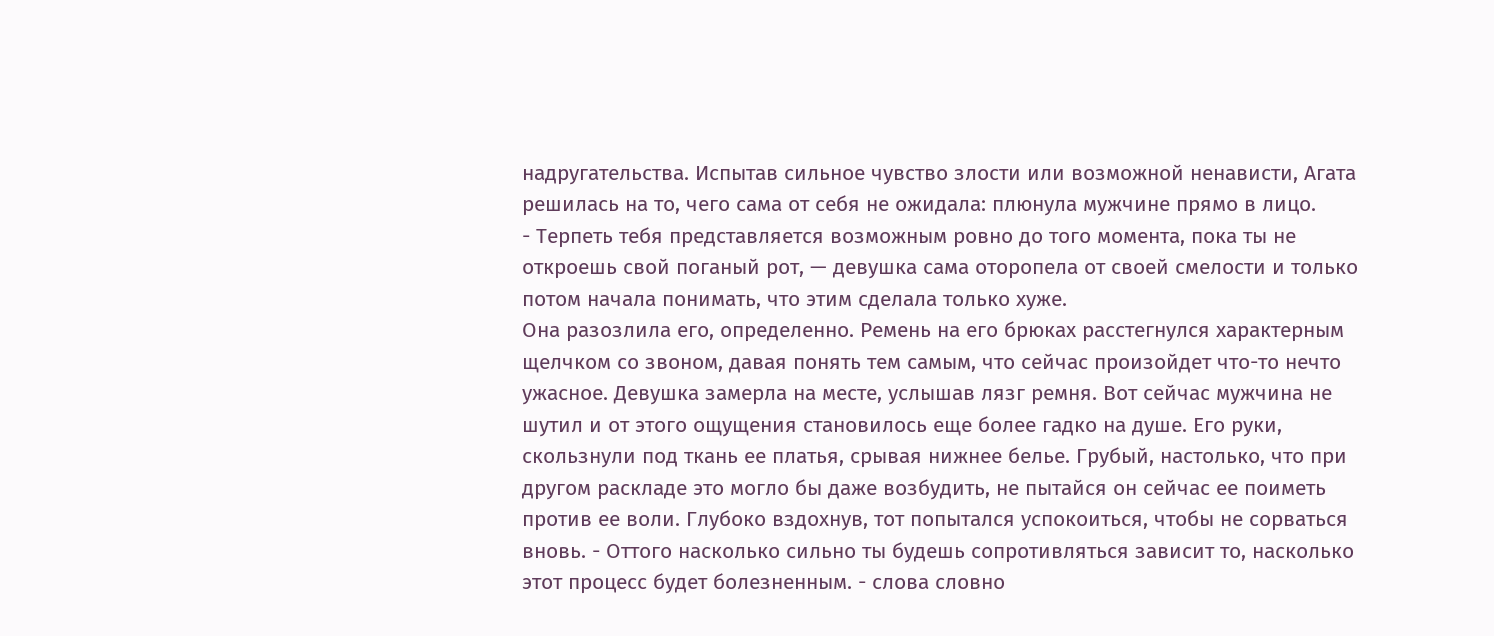надругательства. Испытав сильное чувство злости или возможной ненависти, Агата решилась на то, чего сама от себя не ожидала: плюнула мужчине прямо в лицо.
- Терпеть тебя представляется возможным ровно до того момента, пока ты не откроешь свой поганый рот, — девушка сама оторопела от своей смелости и только потом начала понимать, что этим сделала только хуже.
Она разозлила его, определенно. Ремень на его брюках расстегнулся характерным щелчком со звоном, давая понять тем самым, что сейчас произойдет что-то нечто ужасное. Девушка замерла на месте, услышав лязг ремня. Вот сейчас мужчина не шутил и от этого ощущения становилось еще более гадко на душе. Его руки, скользнули под ткань ее платья, срывая нижнее белье. Грубый, настолько, что при другом раскладе это могло бы даже возбудить, не пытайся он сейчас ее поиметь против ее воли. Глубоко вздохнув, тот попытался успокоиться, чтобы не сорваться вновь. - Оттого насколько сильно ты будешь сопротивляться зависит то, насколько этот процесс будет болезненным. - слова словно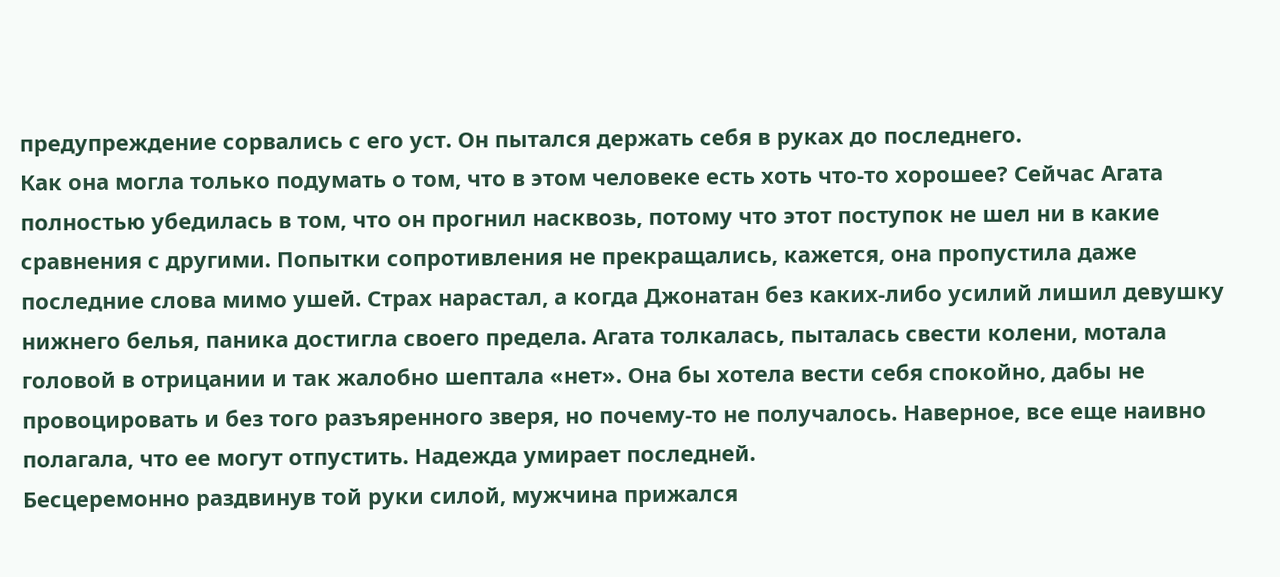предупреждение сорвались с его уст. Он пытался держать себя в руках до последнего.
Как она могла только подумать о том, что в этом человеке есть хоть что-то хорошее? Сейчас Агата полностью убедилась в том, что он прогнил насквозь, потому что этот поступок не шел ни в какие сравнения с другими. Попытки сопротивления не прекращались, кажется, она пропустила даже последние слова мимо ушей. Страх нарастал, а когда Джонатан без каких-либо усилий лишил девушку нижнего белья, паника достигла своего предела. Агата толкалась, пыталась свести колени, мотала головой в отрицании и так жалобно шептала «нет». Она бы хотела вести себя спокойно, дабы не провоцировать и без того разъяренного зверя, но почему-то не получалось. Наверное, все еще наивно полагала, что ее могут отпустить. Надежда умирает последней.
Бесцеремонно раздвинув той руки силой, мужчина прижался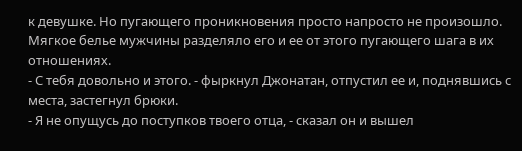к девушке. Но пугающего проникновения просто напросто не произошло. Мягкое белье мужчины разделяло его и ее от этого пугающего шага в их отношениях.
- С тебя довольно и этого. - фыркнул Джонатан, отпустил ее и, поднявшись с места, застегнул брюки.
- Я не опущусь до поступков твоего отца, - сказал он и вышел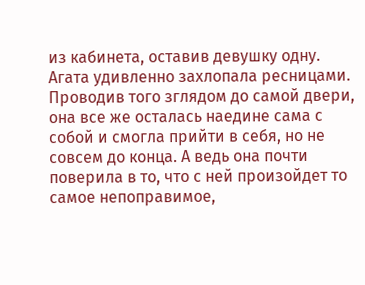из кабинета, оставив девушку одну.
Агата удивленно захлопала ресницами. Проводив того зглядом до самой двери, она все же осталась наедине сама с собой и смогла прийти в себя, но не совсем до конца. А ведь она почти поверила в то, что с ней произойдет то самое непоправимое,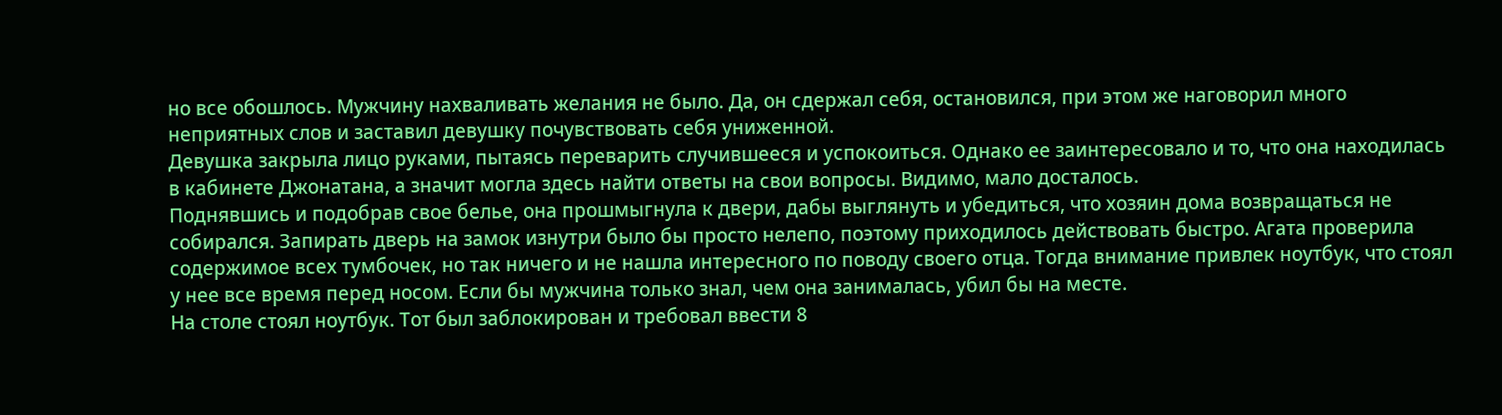но все обошлось. Мужчину нахваливать желания не было. Да, он сдержал себя, остановился, при этом же наговорил много неприятных слов и заставил девушку почувствовать себя униженной.
Девушка закрыла лицо руками, пытаясь переварить случившееся и успокоиться. Однако ее заинтересовало и то, что она находилась в кабинете Джонатана, а значит могла здесь найти ответы на свои вопросы. Видимо, мало досталось.
Поднявшись и подобрав свое белье, она прошмыгнула к двери, дабы выглянуть и убедиться, что хозяин дома возвращаться не собирался. Запирать дверь на замок изнутри было бы просто нелепо, поэтому приходилось действовать быстро. Агата проверила содержимое всех тумбочек, но так ничего и не нашла интересного по поводу своего отца. Тогда внимание привлек ноутбук, что стоял у нее все время перед носом. Если бы мужчина только знал, чем она занималась, убил бы на месте.
На столе стоял ноутбук. Тот был заблокирован и требовал ввести 8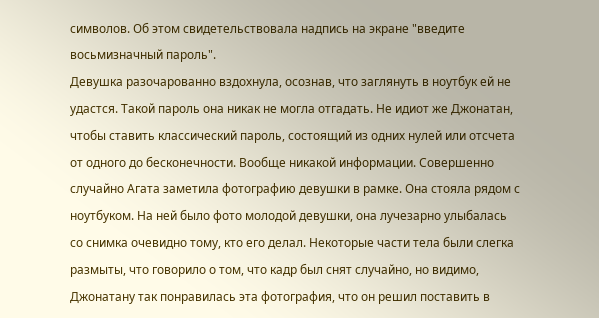символов. Об этом свидетельствовала надпись на экране "введите восьмизначный пароль".
Девушка разочарованно вздохнула, осознав, что заглянуть в ноутбук ей не удастся. Такой пароль она никак не могла отгадать. Не идиот же Джонатан, чтобы ставить классический пароль, состоящий из одних нулей или отсчета от одного до бесконечности. Вообще никакой информации. Совершенно случайно Агата заметила фотографию девушки в рамке. Она стояла рядом с ноутбуком. На ней было фото молодой девушки, она лучезарно улыбалась со снимка очевидно тому, кто его делал. Некоторые части тела были слегка размыты, что говорило о том, что кадр был снят случайно, но видимо, Джонатану так понравилась эта фотография, что он решил поставить в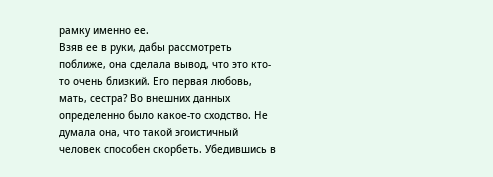рамку именно ее.
Взяв ее в руки, дабы рассмотреть поближе, она сделала вывод, что это кто-то очень близкий. Его первая любовь, мать, сестра? Во внешних данных определенно было какое-то сходство. Не думала она, что такой эгоистичный человек способен скорбеть. Убедившись в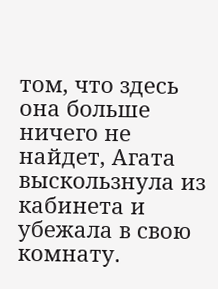том, что здесь она больше ничего не найдет, Агата выскользнула из кабинета и убежала в свою комнату.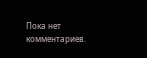Пока нет комментариев.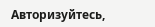Авторизуйтесь,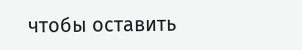чтобы оставить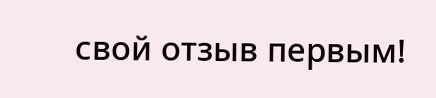свой отзыв первым!